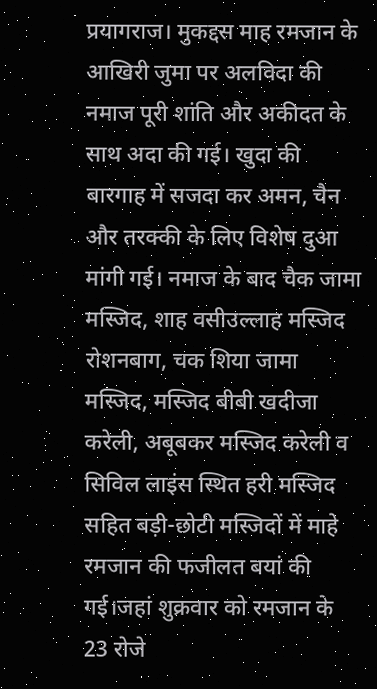प्रयागराज। मुकद्दस माह रमजान के आखिरी जुमा पर अलविदा की नमाज पूरी शांति और अकीदत के साथ अदा की गई। खुदा की बारगाह में सजदा कर अमन, चैन और तरक्की के लिए विशेष दुआ मांगी गई। नमाज के बाद चैक जामा मस्जिद, शाह वसीउल्लाह मस्जिद रोशनबाग, चक शिया जामा मस्जिद, मस्जिद बीबी खदीजा करेली, अबूबकर मस्जिद करेली व सिविल लाइंस स्थित हरी मस्जिद सहित बड़ी-छोटी मस्जिदों में माहे रमजान की फजीलत बयां की गई।जहां शुक्रवार को रमजान के 23 रोजे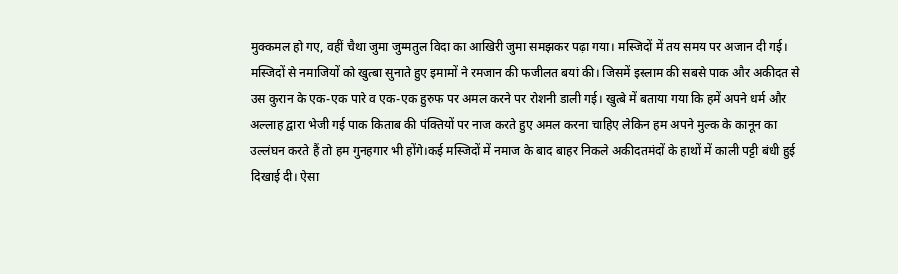मुक्कमल हो गए, वहीं चैथा जुमा जुम्मतुल विदा का आखिरी जुमा समझकर पढ़ा गया। मस्जिदों में तय समय पर अजान दी गई।
मस्जिदों से नमाजियों को खुत्बा सुनाते हुए इमामों ने रमजान की फजीलत बयां की। जिसमें इस्लाम की सबसे पाक और अकीदत से उस कुरान के एक-एक पारे व एक-एक हुरुफ पर अमल करने पर रोशनी डाली गई। खुत्बे में बताया गया कि हमें अपने धर्म और अल्लाह द्वारा भेजी गई पाक किताब की पंक्तियों पर नाज करते हुए अमल करना चाहिए लेकिन हम अपने मुल्क के कानून का उल्लंघन करते हैं तो हम गुनहगार भी होंगे।कई मस्जिदों में नमाज के बाद बाहर निकले अकीदतमंदों के हाथों में काली पट्टी बंधी हुई दिखाई दी। ऐसा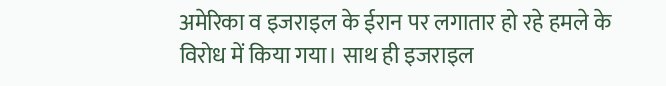अमेरिका व इजराइल के ईरान पर लगातार हो रहे हमले के विरोध में किया गया। साथ ही इजराइल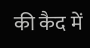की कैद में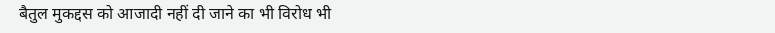बैतुल मुकद्दस को आजादी नहीं दी जाने का भी विरोध भी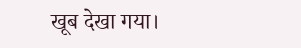खूब देखा गया।